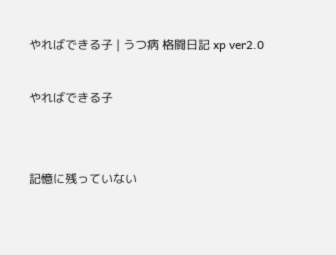やればできる子 | うつ病 格闘日記 xp ver2.0

やればできる子


記憶に残っていない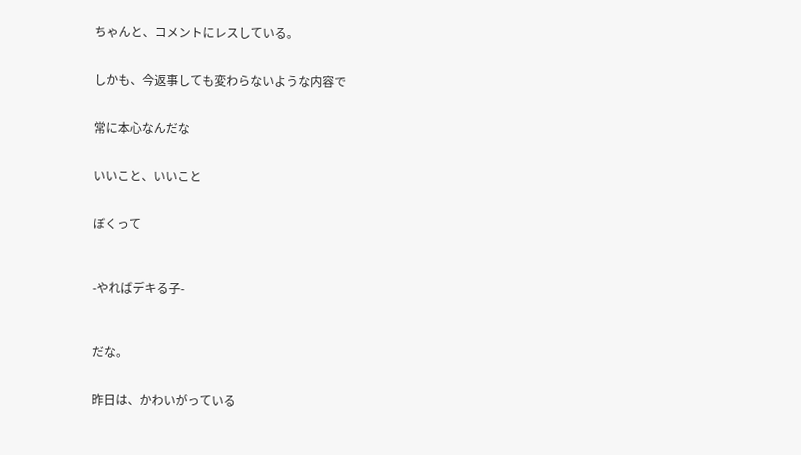ちゃんと、コメントにレスしている。


しかも、今返事しても変わらないような内容で


常に本心なんだな


いいこと、いいこと


ぼくって



-やればデキる子-



だな。


昨日は、かわいがっている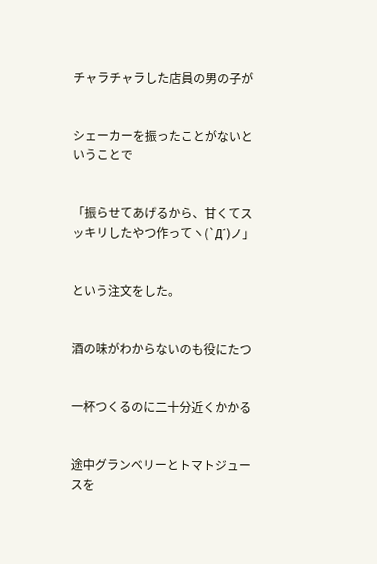チャラチャラした店員の男の子が


シェーカーを振ったことがないということで


「振らせてあげるから、甘くてスッキリしたやつ作ってヽ(`Д´)ノ」


という注文をした。


酒の味がわからないのも役にたつ


一杯つくるのに二十分近くかかる


途中グランベリーとトマトジュースを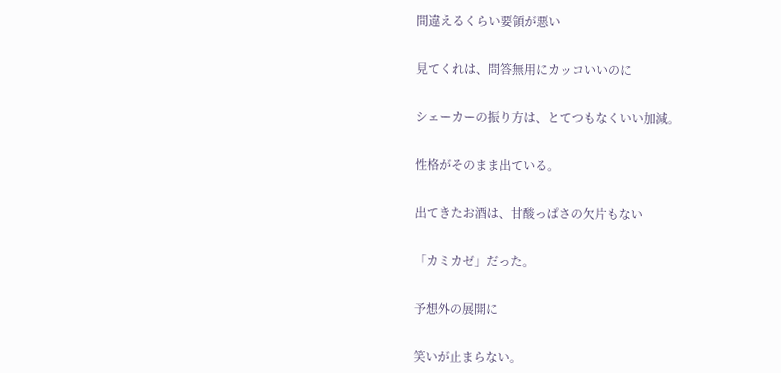間違えるくらい要領が悪い


見てくれは、問答無用にカッコいいのに


シェーカーの振り方は、とてつもなくいい加減。


性格がそのまま出ている。


出てきたお酒は、甘酸っぱさの欠片もない


「カミカゼ」だった。


予想外の展開に


笑いが止まらない。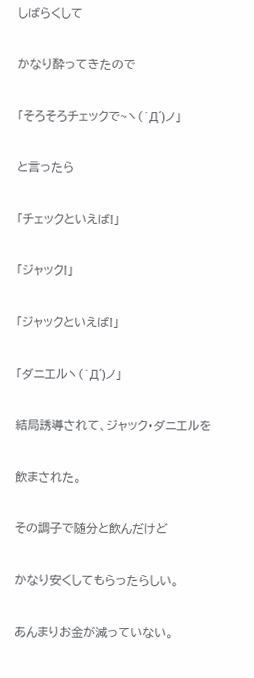しばらくして


かなり酔ってきたので


「そろそろチェックで~ヽ(`Д´)ノ」


と言ったら


「チェックといえば!」


「ジャック!」


「ジャックといえば!」


「ダニエルヽ(`Д´)ノ」


結局誘導されて、ジャック・ダニエルを


飲まされた。


その調子で随分と飲んだけど


かなり安くしてもらったらしい。


あんまりお金が減っていない。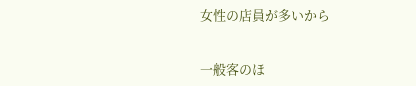女性の店員が多いから


一般客のほ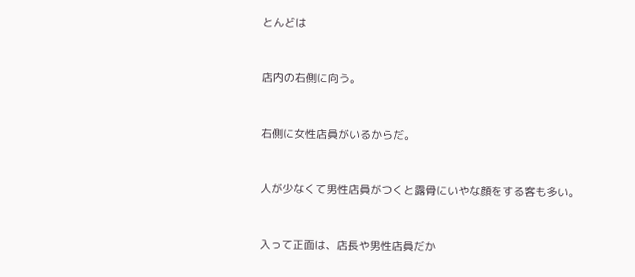とんどは


店内の右側に向う。


右側に女性店員がいるからだ。


人が少なくて男性店員がつくと露骨にいやな顔をする客も多い。


入って正面は、店長や男性店員だか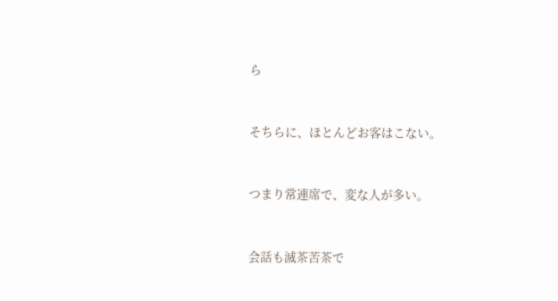ら


そちらに、ほとんどお客はこない。


つまり常連席で、変な人が多い。


会話も滅茶苦茶で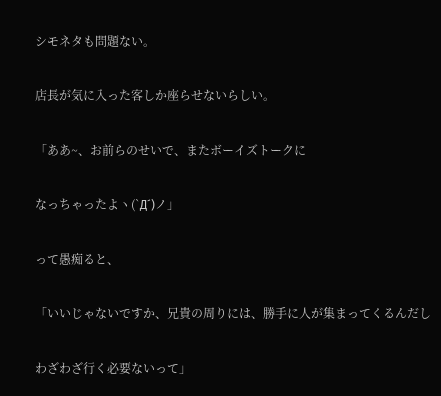シモネタも問題ない。


店長が気に入った客しか座らせないらしい。


「ああ~、お前らのせいで、またボーイズトークに


なっちゃったよヽ(`Д´)ノ」


って愚痴ると、


「いいじゃないですか、兄貴の周りには、勝手に人が集まってくるんだし


わざわざ行く必要ないって」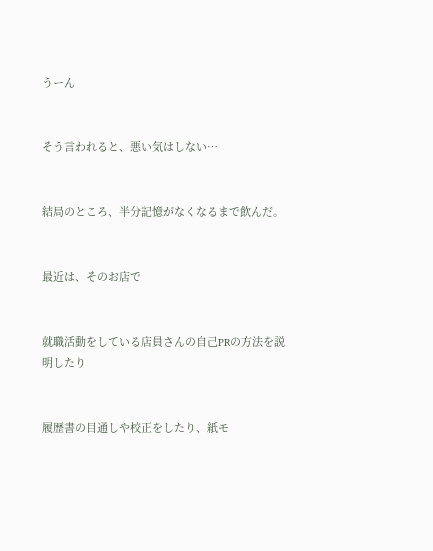うーん


そう言われると、悪い気はしない…


結局のところ、半分記憶がなくなるまで飲んだ。


最近は、そのお店で


就職活動をしている店員さんの自己PRの方法を説明したり


履歴書の目通しや校正をしたり、紙モ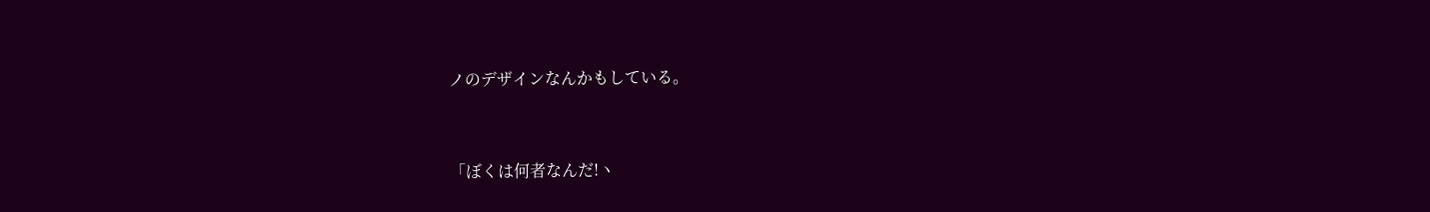ノのデザインなんかもしている。


「ぼくは何者なんだ!ヽ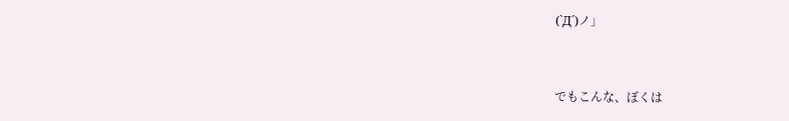(`Д´)ノ」


でもこんな、ぼくは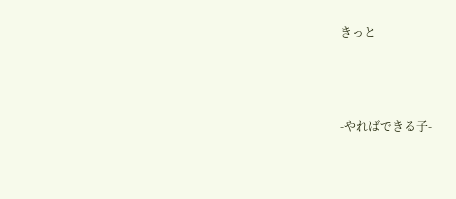きっと



-やればできる子-